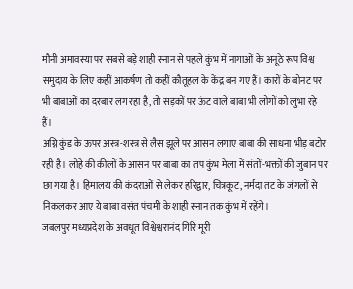मौनी अमावस्या पर सबसे बड़े शाही स्नान से पहले कुंभ में नागाओं के अनूठे रूप विश्व समुदाय के लिए कहीं आकर्षण तो कहीं कौतूहल के केंद्र बन गए हैं। कारों के बोनट पर भी बाबाओं का दरबार लग रहा है, तो सड़कों पर ऊंट वाले बाबा भी लोगों को लुभा रहे हैं।
अग्नि कुंड के ऊपर अस्त्र-शस्त्र से लैस झूले पर आसन लगाए बाबा की साधना भीड़ बटोर रही है। लोहे की कीलों के आसन पर बाबा का तप कुंभ मेला में संतों-भक्तों की जुबान पर छा गया है। हिमालय की कंदराओं से लेकर हरिद्वार, चित्रकूट, नर्मदा तट के जंगलों से निकलकर आए ये बाबा वसंत पंचमी के शाही स्नान तक कुंभ में रहेंगे।
जबलपुर मध्यप्रदेश के अवधूत विश्वेश्वरानंद गिरि मूरी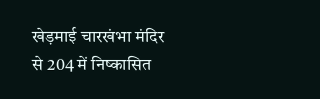खेड़माई चारखंभा मंदिर से 204 में निष्कासित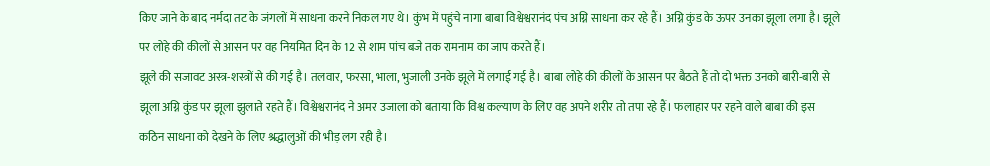किए जाने के बाद नर्मदा तट के जंगलों में साधना करने निकल गए थे। कुंभ में पहुंचे नागा बाबा विश्वेश्वरानंद पंच अग्नि साधना कर रहे हैं। अग्नि कुंड के ऊपर उनका झूला लगा है। झूले पर लोहे की कीलों से आसन पर वह नियमित दिन के 12 से शाम पांच बजे तक रामनाम का जाप करते हैं।
झूले की सजावट अस्त्र-शस्त्रों से की गई है। तलवार, फरसा, भाला, भुजाली उनके झूले में लगाई गई है। बाबा लोहे की कीलों के आसन पर बैठते हैं तो दो भक्त उनको बारी-बारी से झूला अग्नि कुंड पर झूला झुलाते रहते हैं। विश्वेश्वरानंद ने अमर उजाला को बताया कि विश्व कल्याण के लिए वह अपने शरीर तो तपा रहे हैं। फलाहार पर रहने वाले बाबा की इस कठिन साधना को देखने के लिए श्रद्धालुओं की भीड़ लग रही है।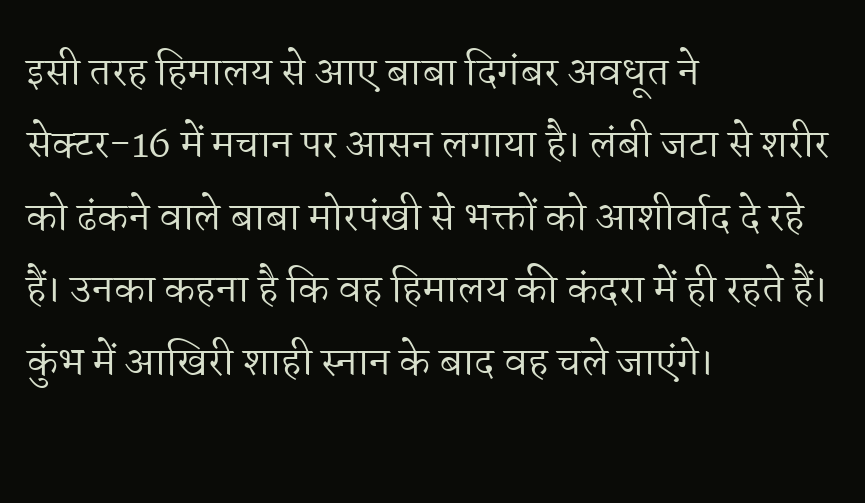इसी तरह हिमालय से आए बाबा दिगंबर अवधूत ने सेक्टर-16 में मचान पर आसन लगाया है। लंबी जटा से शरीर को ढंकने वाले बाबा मोरपंखी से भक्तों को आशीर्वाद दे रहे हैं। उनका कहना है कि वह हिमालय की कंदरा में ही रहते हैं। कुंभ में आखिरी शाही स्नान के बाद वह चले जाएंगे।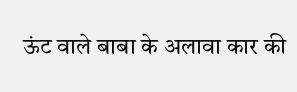ऊंट वाले बाबा के अलावा कार की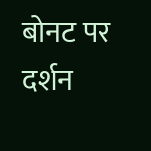बोनट पर दर्शन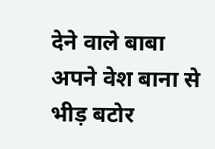देने वाले बाबा अपने वेश बाना से भीड़ बटोर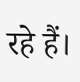रहे हैं।